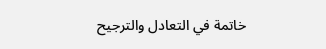خاتمة في التعادل والترجيح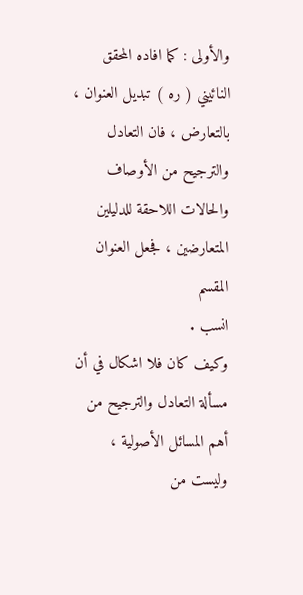والأولى : كما افاده المحقق النائيني ( ره ) تبديل العنوان ، بالتعارض ، فان التعادل
والترجيح من الأوصاف والحالات اللاحقة للدليلين المتعارضين ، فجعل العنوان المقسم
انسب .
وكيف كان فلا اشكال في أن مسألة التعادل والترجيح من أهم المسائل الأصولية ،
وليست من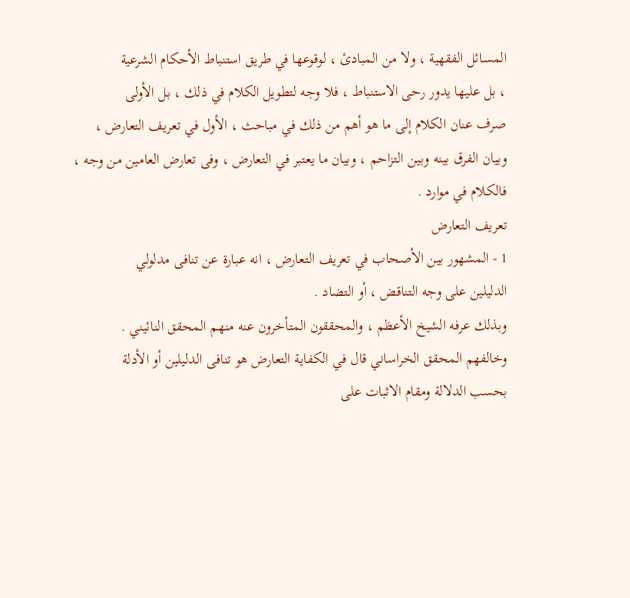المسائل الفقهية ، ولا من المبادئ ، لوقوعها في طريق استنباط الأحكام الشرعية
، بل عليها يدور رحى الاستنباط ، فلا وجه لتطويل الكلام في ذلك ، بل الأولى
صرف عنان الكلام إلى ما هو أهم من ذلك في مباحث ، الأول في تعريف التعارض ،
وبيان الفرق بينه وبين التزاحم ، وبيان ما يعتبر في التعارض ، وفى تعارض العامين من وجه ،
فالكلام في موارد .
تعريف التعارض
1 - المشهور بين الأصحاب في تعريف التعارض ، انه عبارة عن تنافى مدلولي
الدليلين على وجه التناقض ، أو التضاد .
وبذلك عرفه الشيخ الأعظم ، والمحققون المتأخرون عنه منهم المحقق النائيني .
وخالفهم المحقق الخراساني قال في الكفاية التعارض هو تنافى الدليلين أو الأدلة
بحسب الدلالة ومقام الاثبات على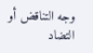وجه التناقض أو التضاد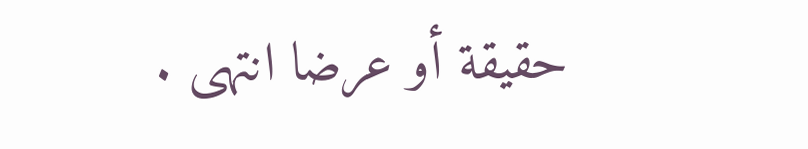حقيقة أو عرضا انتهى .